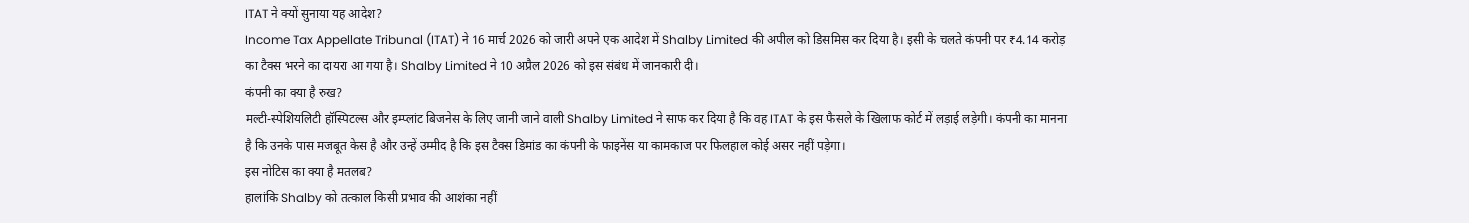ITAT ने क्यों सुनाया यह आदेश?
Income Tax Appellate Tribunal (ITAT) ने 16 मार्च 2026 को जारी अपने एक आदेश में Shalby Limited की अपील को डिसमिस कर दिया है। इसी के चलते कंपनी पर ₹4.14 करोड़ का टैक्स भरने का दायरा आ गया है। Shalby Limited ने 10 अप्रैल 2026 को इस संबंध में जानकारी दी।
कंपनी का क्या है रुख?
मल्टी-स्पेशियलिटी हॉस्पिटल्स और इम्प्लांट बिजनेस के लिए जानी जाने वाली Shalby Limited ने साफ कर दिया है कि वह ITAT के इस फैसले के खिलाफ कोर्ट में लड़ाई लड़ेगी। कंपनी का मानना है कि उनके पास मजबूत केस है और उन्हें उम्मीद है कि इस टैक्स डिमांड का कंपनी के फाइनेंस या कामकाज पर फिलहाल कोई असर नहीं पड़ेगा।
इस नोटिस का क्या है मतलब?
हालांकि Shalby को तत्काल किसी प्रभाव की आशंका नहीं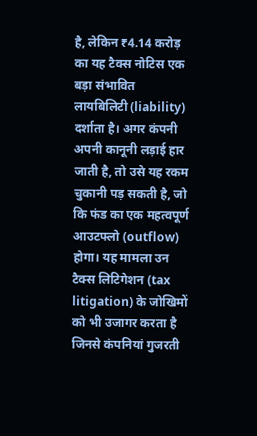है, लेकिन ₹4.14 करोड़ का यह टैक्स नोटिस एक बड़ा संभावित लायबिलिटी (liability) दर्शाता है। अगर कंपनी अपनी कानूनी लड़ाई हार जाती है, तो उसे यह रकम चुकानी पड़ सकती है, जो कि फंड का एक महत्वपूर्ण आउटफ्लो (outflow) होगा। यह मामला उन टैक्स लिटिगेशन (tax litigation) के जोखिमों को भी उजागर करता है जिनसे कंपनियां गुजरती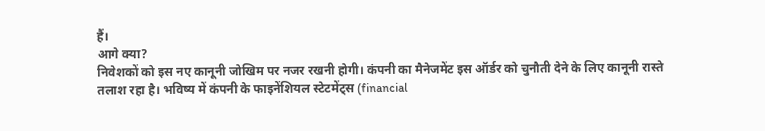हैं।
आगे क्या?
निवेशकों को इस नए कानूनी जोखिम पर नजर रखनी होगी। कंपनी का मैनेजमेंट इस ऑर्डर को चुनौती देने के लिए कानूनी रास्ते तलाश रहा है। भविष्य में कंपनी के फाइनेंशियल स्टेटमेंट्स (financial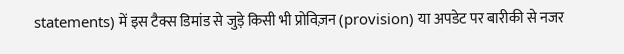statements) में इस टैक्स डिमांड से जुड़े किसी भी प्रोविज़न (provision) या अपडेट पर बारीकी से नजर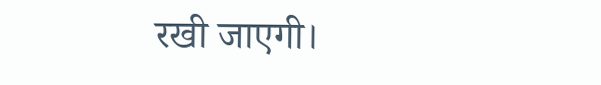रखी जाएगी।